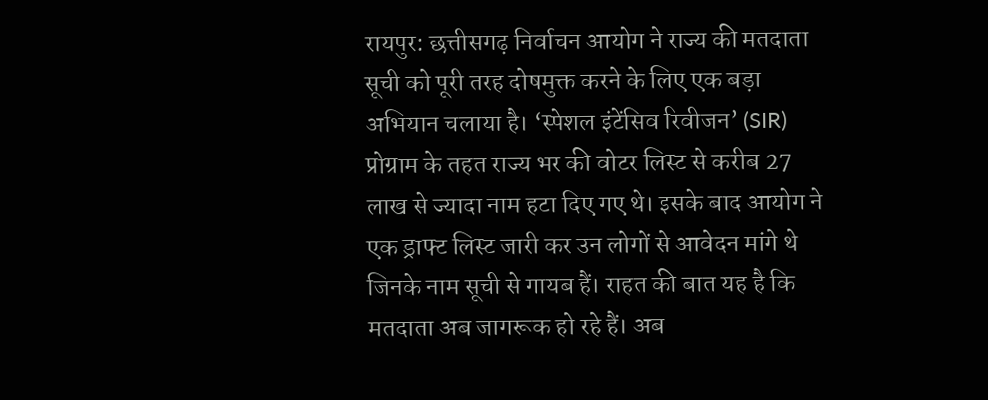रायपुर: छत्तीसगढ़ निर्वाचन आयोग ने राज्य की मतदाता सूची को पूरी तरह दोषमुक्त करने के लिए एक बड़ा अभियान चलाया है। ‘स्पेशल इंटेंसिव रिवीजन’ (SIR) प्रोग्राम के तहत राज्य भर की वोटर लिस्ट से करीब 27 लाख से ज्यादा नाम हटा दिए गए थे। इसके बाद आयोग ने एक ड्राफ्ट लिस्ट जारी कर उन लोगों से आवेदन मांगे थे जिनके नाम सूची से गायब हैं। राहत की बात यह है कि मतदाता अब जागरूक हो रहे हैं। अब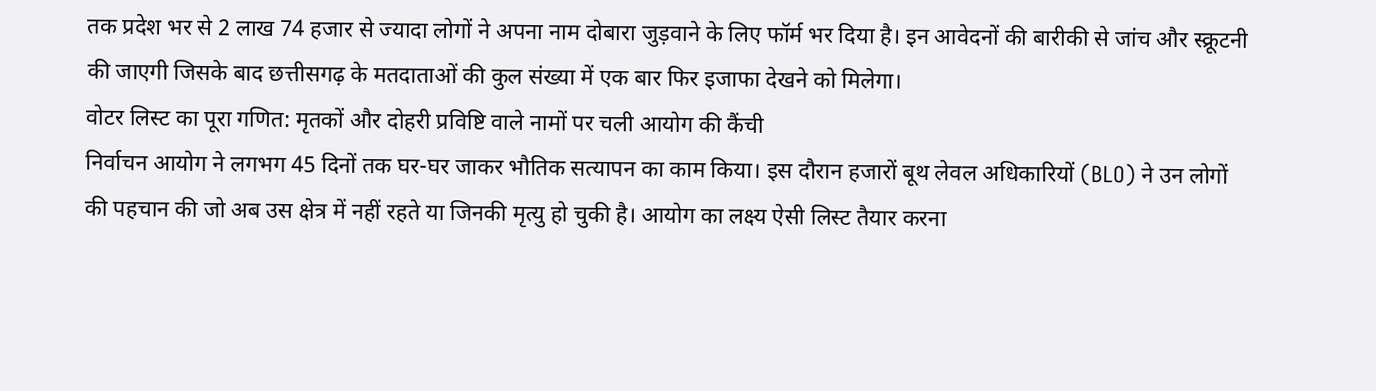तक प्रदेश भर से 2 लाख 74 हजार से ज्यादा लोगों ने अपना नाम दोबारा जुड़वाने के लिए फॉर्म भर दिया है। इन आवेदनों की बारीकी से जांच और स्क्रूटनी की जाएगी जिसके बाद छत्तीसगढ़ के मतदाताओं की कुल संख्या में एक बार फिर इजाफा देखने को मिलेगा।
वोटर लिस्ट का पूरा गणित: मृतकों और दोहरी प्रविष्टि वाले नामों पर चली आयोग की कैंची
निर्वाचन आयोग ने लगभग 45 दिनों तक घर-घर जाकर भौतिक सत्यापन का काम किया। इस दौरान हजारों बूथ लेवल अधिकारियों (BLO) ने उन लोगों की पहचान की जो अब उस क्षेत्र में नहीं रहते या जिनकी मृत्यु हो चुकी है। आयोग का लक्ष्य ऐसी लिस्ट तैयार करना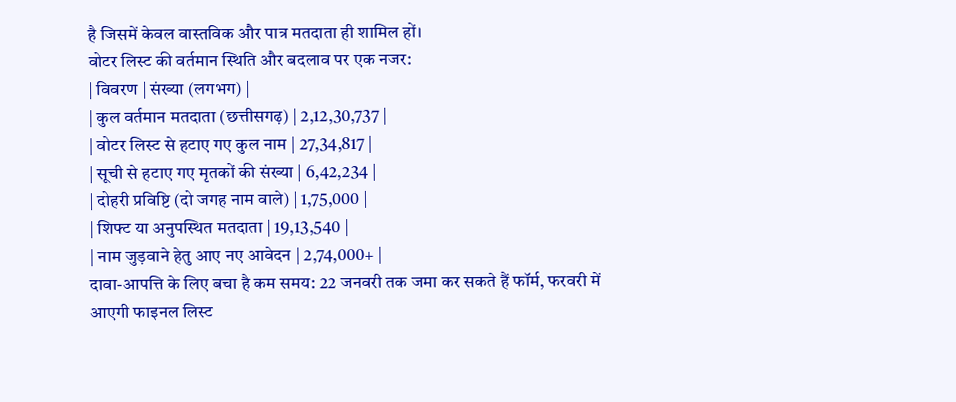है जिसमें केवल वास्तविक और पात्र मतदाता ही शामिल हों।
वोटर लिस्ट की वर्तमान स्थिति और बदलाव पर एक नजर:
| विवरण | संख्या (लगभग) |
| कुल वर्तमान मतदाता (छत्तीसगढ़) | 2,12,30,737 |
| वोटर लिस्ट से हटाए गए कुल नाम | 27,34,817 |
| सूची से हटाए गए मृतकों की संख्या | 6,42,234 |
| दोहरी प्रविष्टि (दो जगह नाम वाले) | 1,75,000 |
| शिफ्ट या अनुपस्थित मतदाता | 19,13,540 |
| नाम जुड़वाने हेतु आए नए आवेदन | 2,74,000+ |
दावा-आपत्ति के लिए बचा है कम समय: 22 जनवरी तक जमा कर सकते हैं फॉर्म, फरवरी में आएगी फाइनल लिस्ट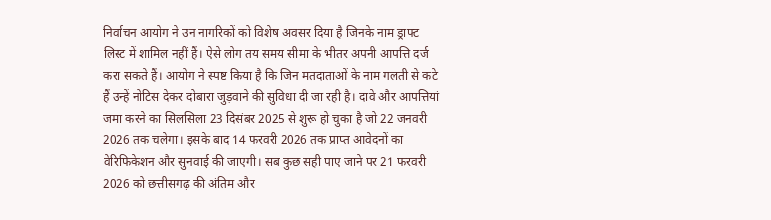निर्वाचन आयोग ने उन नागरिकों को विशेष अवसर दिया है जिनके नाम ड्राफ्ट लिस्ट में शामिल नहीं हैं। ऐसे लोग तय समय सीमा के भीतर अपनी आपत्ति दर्ज करा सकते हैं। आयोग ने स्पष्ट किया है कि जिन मतदाताओं के नाम गलती से कटे हैं उन्हें नोटिस देकर दोबारा जुड़वाने की सुविधा दी जा रही है। दावे और आपत्तियां जमा करने का सिलसिला 23 दिसंबर 2025 से शुरू हो चुका है जो 22 जनवरी 2026 तक चलेगा। इसके बाद 14 फरवरी 2026 तक प्राप्त आवेदनों का वेरिफिकेशन और सुनवाई की जाएगी। सब कुछ सही पाए जाने पर 21 फरवरी 2026 को छत्तीसगढ़ की अंतिम और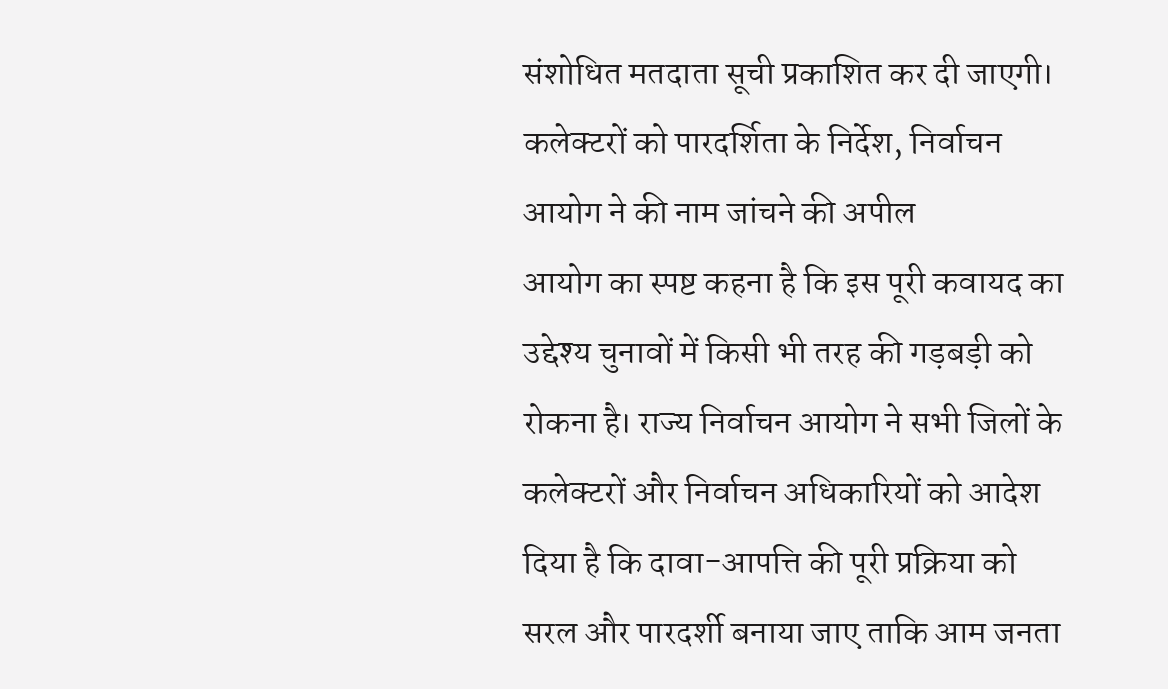संशोधित मतदाता सूची प्रकाशित कर दी जाएगी।
कलेक्टरों को पारदर्शिता के निर्देश, निर्वाचन आयोग ने की नाम जांचने की अपील
आयोग का स्पष्ट कहना है कि इस पूरी कवायद का उद्देश्य चुनावों में किसी भी तरह की गड़बड़ी को रोकना है। राज्य निर्वाचन आयोग ने सभी जिलों के कलेक्टरों और निर्वाचन अधिकारियों को आदेश दिया है कि दावा-आपत्ति की पूरी प्रक्रिया को सरल और पारदर्शी बनाया जाए ताकि आम जनता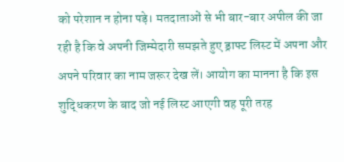को परेशान न होना पड़े। मतदाताओं से भी बार-बार अपील की जा रही है कि वे अपनी जिम्मेदारी समझते हुए ड्राफ्ट लिस्ट में अपना और अपने परिवार का नाम जरूर देख लें। आयोग का मानना है कि इस शुद्धिकरण के बाद जो नई लिस्ट आएगी वह पूरी तरह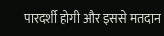पारदर्शी होगी और इससे मतदान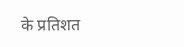के प्रतिशत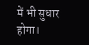में भी सुधार होगा।